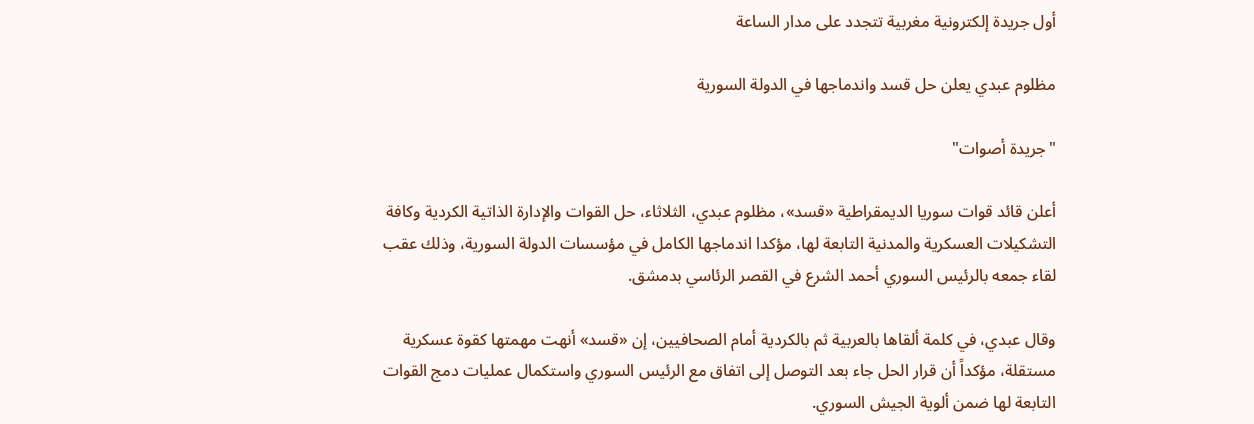أول جريدة إلكترونية مغربية تتجدد على مدار الساعة

مظلوم عبدي يعلن حل قسد واندماجها في الدولة السورية

"جريدة أصوات"

أعلن قائد قوات سوريا الديمقراطية «قسد»، مظلوم عبدي، الثلاثاء، حل القوات والإدارة الذاتية الكردية وكافة التشكيلات العسكرية والمدنية التابعة لها، مؤكدا اندماجها الكامل في مؤسسات الدولة السورية، وذلك عقب لقاء جمعه بالرئيس السوري أحمد الشرع في القصر الرئاسي بدمشق.

وقال عبدي، في كلمة ألقاها بالعربية ثم بالكردية أمام الصحافيين، إن «قسد» أنهت مهمتها كقوة عسكرية مستقلة، مؤكداً أن قرار الحل جاء بعد التوصل إلى اتفاق مع الرئيس السوري واستكمال عمليات دمج القوات التابعة لها ضمن ألوية الجيش السوري.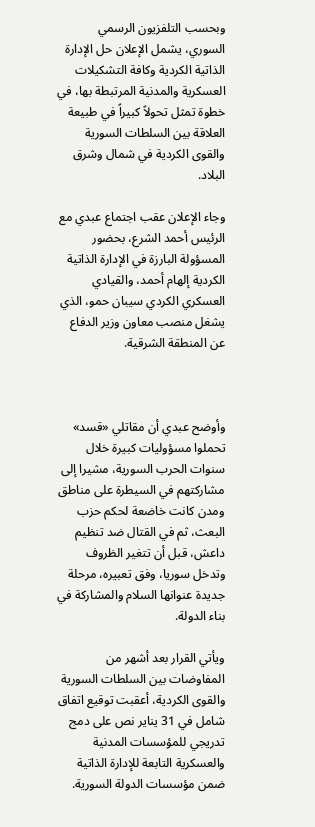وبحسب التلفزيون الرسمي السوري، يشمل الإعلان حل الإدارة الذاتية الكردية وكافة التشكيلات العسكرية والمدنية المرتبطة بها، في خطوة تمثل تحولاً كبيراً في طبيعة العلاقة بين السلطات السورية والقوى الكردية في شمال وشرق البلاد.

وجاء الإعلان عقب اجتماع عبدي مع الرئيس أحمد الشرع، بحضور المسؤولة البارزة في الإدارة الذاتية الكردية إلهام أحمد، والقيادي العسكري الكردي سيبان حمو، الذي يشغل منصب معاون وزير الدفاع عن المنطقة الشرقية.



وأوضح عبدي أن مقاتلي «قسد» تحملوا مسؤوليات كبيرة خلال سنوات الحرب السورية، مشيرا إلى مشاركتهم في السيطرة على مناطق ومدن كانت خاضعة لحكم حزب البعث، ثم في القتال ضد تنظيم داعش، قبل أن تتغير الظروف وتدخل سوريا، وفق تعبيره، مرحلة جديدة عنوانها السلام والمشاركة في بناء الدولة.

ويأتي القرار بعد أشهر من المفاوضات بين السلطات السورية والقوى الكردية، أعقبت توقيع اتفاق شامل في 31 يناير نص على دمج تدريجي للمؤسسات المدنية والعسكرية التابعة للإدارة الذاتية ضمن مؤسسات الدولة السورية.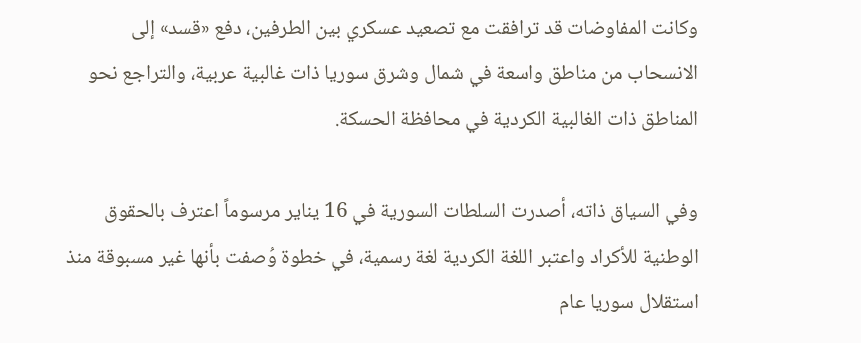وكانت المفاوضات قد ترافقت مع تصعيد عسكري بين الطرفين، دفع «قسد» إلى الانسحاب من مناطق واسعة في شمال وشرق سوريا ذات غالبية عربية، والتراجع نحو المناطق ذات الغالبية الكردية في محافظة الحسكة.

وفي السياق ذاته، أصدرت السلطات السورية في 16 يناير مرسوماً اعترف بالحقوق الوطنية للأكراد واعتبر اللغة الكردية لغة رسمية، في خطوة وُصفت بأنها غير مسبوقة منذ استقلال سوريا عام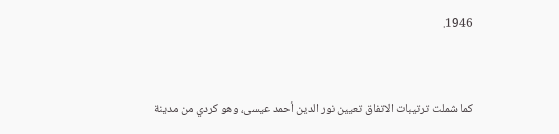1946.



كما شملت ترتيبات الاتفاق تعيين نور الدين أحمد عيسى، وهو كردي من مدينة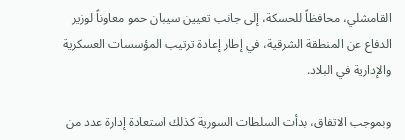القامشلي، محافظاً للحسكة، إلى جانب تعيين سيبان حمو معاوناً لوزير الدفاع عن المنطقة الشرقية، في إطار إعادة ترتيب المؤسسات العسكرية والإدارية في البلاد.

وبموجب الاتفاق، بدأت السلطات السورية كذلك استعادة إدارة عدد من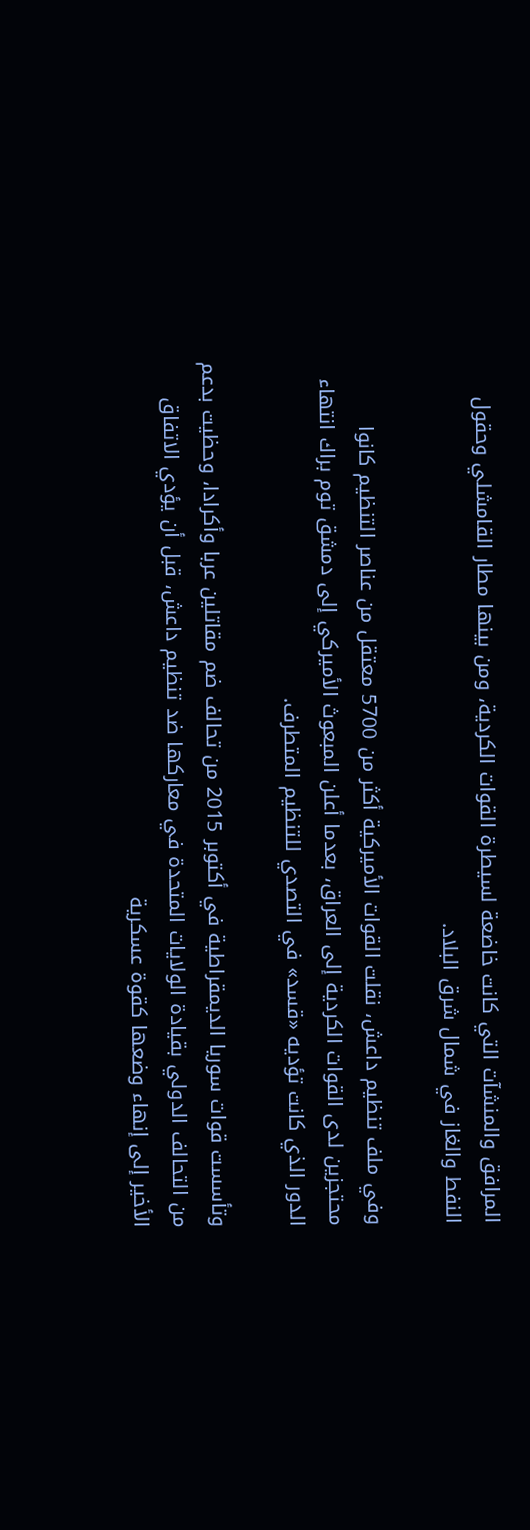المرافق والمنشآت التي كانت خاضعة لسيطرة القوات الكردية، ومن بينها مطار القامشلي وحقول النفط والغاز في شمال شرق البلاد.

وفي ملف تنظيم داعش، نقلت القوات الأميركية أكثر من 5700 معتقل من عناصر التنظيم كانوا محتجزين لدى القوات الكردية إلى العراق، بعدما أعلن المبعوث الأميركي إلى دمشق توم براك انتهاء الدور الذي كانت تؤديه «قسد» في التصدي للتنظيم المتطرف.

وتأسست قوات سوريا الديمقراطية في أكتوبر 2015 من تحالف ضم مقاتلين عربا وأكرادا، وحظيت بدعم من التحالف الدولي بقيادة الولايات المتحدة في معاركها ضد تنظيم داعش، قبل أن يؤدي الاتفاق الأخير إلى إنهاء وضعها كقوة عسكرية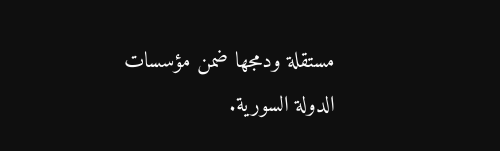مستقلة ودمجها ضمن مؤسسات الدولة السورية.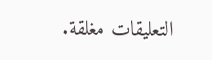التعليقات مغلقة.